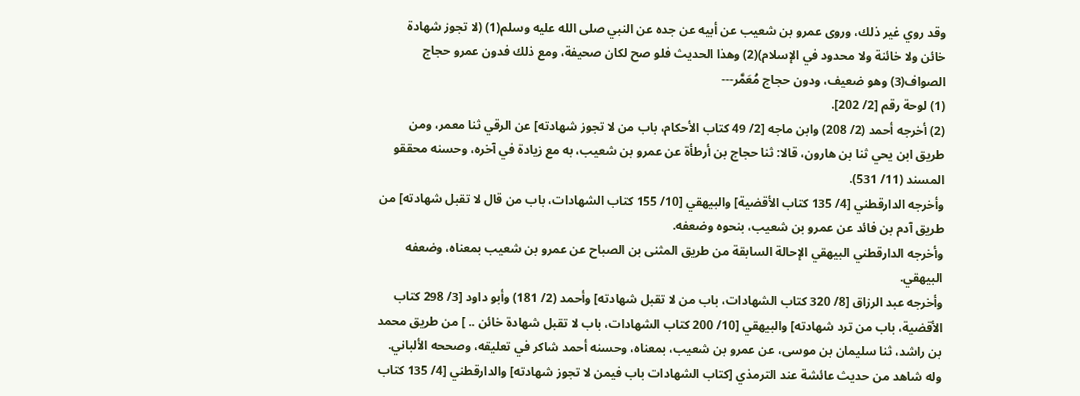وقد روي غير ذلك، وروى عمرو بن شعيب عن أبيه عن جده عن النبي صلى الله عليه وسلم(1) (لا تجوز شهادة خائن ولا خائنة ولا محدود في الإسلام)(2) وهذا الحديث فلو صح لكان صحيفة، ومع ذلك فدون عمرو حجاج الصواف(3) وهو ضعيف، ودون حجاج مُعَمَّر---
(1) لوحة رقم [2/ 202].
(2) أخرجه أحمد (2/ 208) وابن ماجه [2/ 49 كتاب الأحكام، باب من لا تجوز شهادته] عن الرقي ثنا معمر، ومن طريق ابن يحي ثنا بن هارون، قالا: ثنا حجاج بن أرطأة عن عمرو بن شعيب، به مع زيادة في آخره، وحسنه محققو المسند (11/ 531).
وأخرجه الدارقطني [4/ 135 كتاب الأقضية] والبيهقي [10/ 155 كتاب الشهادات، باب من قال لا تقبل شهادته] من طريق آدم بن فائد عن عمرو بن شعيب، بنحوه وضعفه.
وأخرجه الدارقطني البيهقي الإحالة السابقة من طريق المثنى بن الصباح عن عمرو بن شعيب بمعناه، وضعفه البيهقي.
وأخرجه عبد الرزاق [8/ 320 كتاب الشهادات، باب من لا تقبل شهادته] وأحمد (2/ 181) وأبو داود [3/ 298 كتاب الأقضية، باب من ترد شهادته] والبيهقي [10/ 200 كتاب الشهادات، باب لا تقبل شهادة خائن .. ] من طريق محمد بن راشد، ثنا سليمان بن موسى، عن عمرو بن شعيب، بمعناه، وحسنه أحمد شاكر في تعليقه، وصححه الألباني.
وله شاهد من حديث عائشة عند الترمذي [كتاب الشهادات باب فيمن لا تجوز شهادته] والدارقطني [4/ 135 كتاب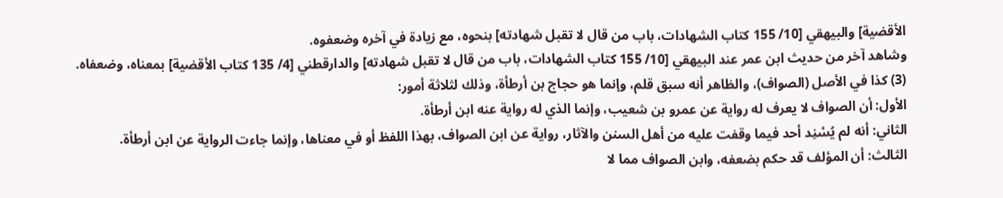الأقضية] والبيهقي [10/ 155 كتاب الشهادات، باب من قال لا تقبل شهادته] بنحوه، مع زيادة في آخره وضعفوه.
وشاهد آخر من حديث ابن عمر عند البيهقي [10/ 155 كتاب الشهادات، باب من قال لا تقبل شهادته] والدارقطني [4/ 135 كتاب الأقضية] بمعناه، وضعفاه.
(3) كذا في الأصل (الصواف)، والظاهر أنه سبق قلم، وإنما هو حجاج بن أرطأة، وذلك لثلاثة أمور:
الأول: أن الصواف لا يعرف له رواية عن عمرو بن شعيب، وإنما الذي له رواية عنه ابن أرطأة.
الثاني: أنه لم يُسْنِد أحد فيما وقفت عليه من أهل السنن والآثار، رواية عن ابن الصواف، بهذا اللفظ أو في معناها، وإنما جاءت الرواية عن ابن أرطأة.
الثالث: أن المؤلف قد حكم بضعفه، وابن الصواف مما لا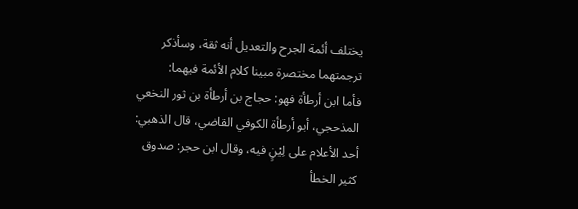يختلف أئمة الجرح والتعديل أنه ثقة، وسأذكر ترجمتهما مختصرة مبينا كلام الأئمة فيهما:
فأما ابن أرطأة فهو: حجاج بن أرطأة بن ثور النخعي المذحجي، أبو أرطأة الكوفي القاضي، قال الذهبي: أحد الأعلام على لِيْنٍ فيه، وقال ابن حجر: صدوق كثير الخطأ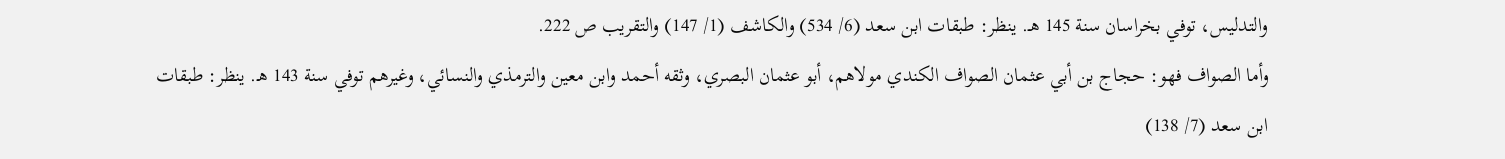والتدليس، توفي بخراسان سنة 145 هـ. ينظر: طبقات ابن سعد (6/ 534) والكاشف (1/ 147) والتقريب ص 222.
وأما الصواف فهو: حجاج بن أبي عثمان الصواف الكندي مولاهم، أبو عثمان البصري، وثقه أحمد وابن معين والترمذي والنسائي، وغيرهم توفي سنة 143 هـ. ينظر: طبقات ابن سعد (7/ 138)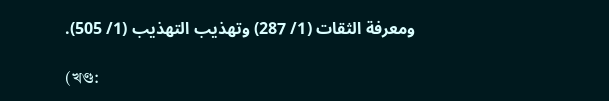ومعرفة الثقات (1/ 287) وتهذيب التهذيب (1/ 505).

(খণ্ড: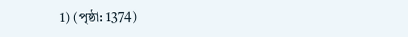1) (পৃষ্ঠা: 1374)